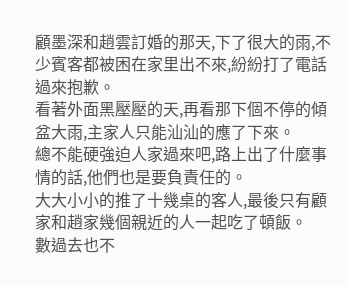顧墨深和趙雲訂婚的那天,下了很大的雨,不少賓客都被困在家里出不來,紛紛打了電話過來抱歉。
看著外面黑壓壓的天,再看那下個不停的傾盆大雨,主家人只能汕汕的應了下來。
總不能硬強迫人家過來吧,路上出了什麼事情的話,他們也是要負責任的。
大大小小的推了十幾桌的客人,最後只有顧家和趙家幾個親近的人一起吃了頓飯。
數過去也不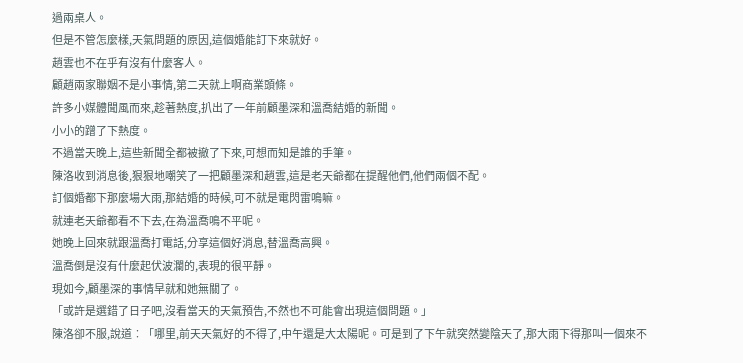過兩桌人。
但是不管怎麼樣,天氣問題的原因,這個婚能訂下來就好。
趙雲也不在乎有沒有什麼客人。
顧趙兩家聯姻不是小事情,第二天就上啊商業頭條。
許多小媒體聞風而來,趁著熱度,扒出了一年前顧墨深和溫喬結婚的新聞。
小小的蹭了下熱度。
不過當天晚上,這些新聞全都被撤了下來,可想而知是誰的手筆。
陳洛收到消息後,狠狠地嘲笑了一把顧墨深和趙雲,這是老天爺都在提醒他們,他們兩個不配。
訂個婚都下那麼場大雨,那結婚的時候,可不就是電閃雷鳴嘛。
就連老天爺都看不下去,在為溫喬鳴不平呢。
她晚上回來就跟溫喬打電話,分享這個好消息,替溫喬高興。
溫喬倒是沒有什麼起伏波瀾的,表現的很平靜。
現如今,顧墨深的事情早就和她無關了。
「或許是選錯了日子吧,沒看當天的天氣預告,不然也不可能會出現這個問題。」
陳洛卻不服,說道︰「哪里,前天天氣好的不得了,中午還是大太陽呢。可是到了下午就突然變陰天了,那大雨下得那叫一個來不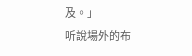及。」
听說場外的布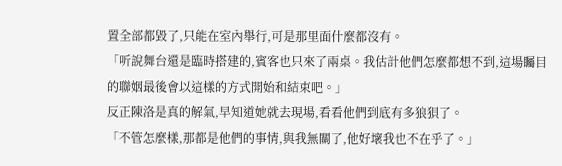置全部都毀了,只能在室內舉行,可是那里面什麼都沒有。
「听說舞台還是臨時搭建的,賓客也只來了兩桌。我估計他們怎麼都想不到,這場矚目的聯姻最後會以這樣的方式開始和結束吧。」
反正陳洛是真的解氣,早知道她就去現場,看看他們到底有多狼狽了。
「不管怎麼樣,那都是他們的事情,與我無關了,他好壞我也不在乎了。」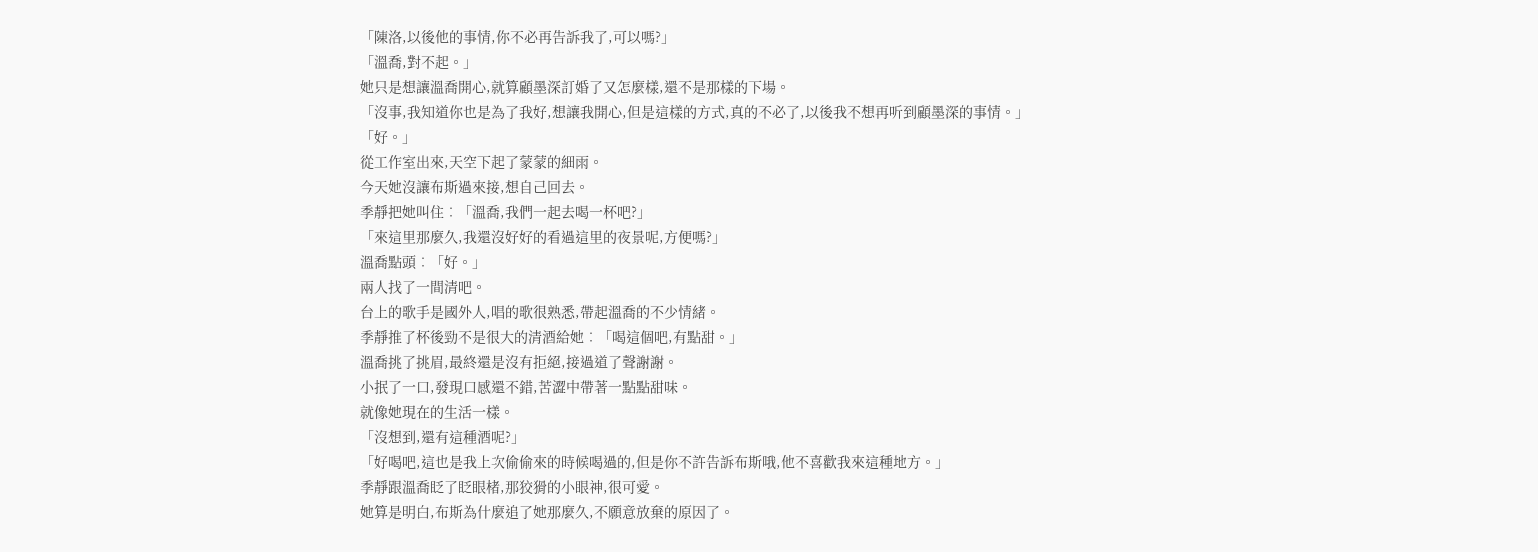「陳洛,以後他的事情,你不必再告訴我了,可以嗎?」
「溫喬,對不起。」
她只是想讓溫喬開心,就算顧墨深訂婚了又怎麼樣,還不是那樣的下場。
「沒事,我知道你也是為了我好,想讓我開心,但是這樣的方式,真的不必了,以後我不想再听到顧墨深的事情。」
「好。」
從工作室出來,天空下起了蒙蒙的細雨。
今天她沒讓布斯過來接,想自己回去。
季靜把她叫住︰「溫喬,我們一起去喝一杯吧?」
「來這里那麼久,我還沒好好的看過這里的夜景呢,方便嗎?」
溫喬點頭︰「好。」
兩人找了一間清吧。
台上的歌手是國外人,唱的歌很熟悉,帶起溫喬的不少情緒。
季靜推了杯後勁不是很大的清酒給她︰「喝這個吧,有點甜。」
溫喬挑了挑眉,最終還是沒有拒絕,接過道了聲謝謝。
小抿了一口,發現口感還不錯,苦澀中帶著一點點甜味。
就像她現在的生活一樣。
「沒想到,還有這種酒呢?」
「好喝吧,這也是我上次偷偷來的時候喝過的,但是你不許告訴布斯哦,他不喜歡我來這種地方。」
季靜跟溫喬眨了眨眼楮,那狡猾的小眼神,很可愛。
她算是明白,布斯為什麼追了她那麼久,不願意放棄的原因了。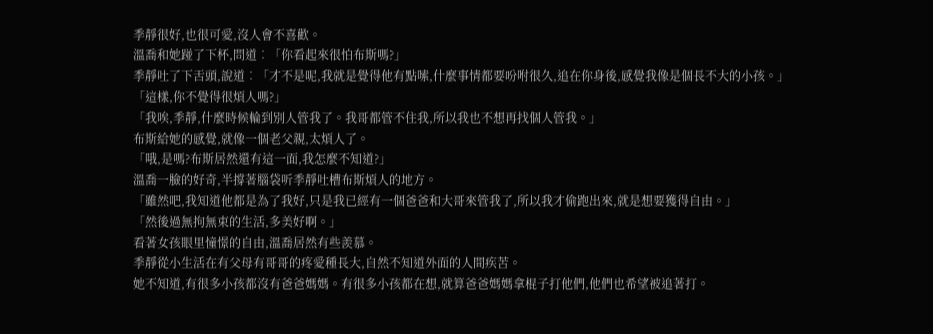季靜很好,也很可愛,沒人會不喜歡。
溫喬和她踫了下杯,問道︰「你看起來很怕布斯嗎?」
季靜吐了下舌頭,說道︰「才不是呢,我就是覺得他有點嗦,什麼事情都要吩咐很久,追在你身後,感覺我像是個長不大的小孩。」
「這樣,你不覺得很煩人嗎?」
「我唉,季靜,什麼時候輪到別人管我了。我哥都管不住我,所以我也不想再找個人管我。」
布斯給她的感覺,就像一個老父親,太煩人了。
「哦,是嗎?布斯居然還有這一面,我怎麼不知道?」
溫喬一臉的好奇,半撐著腦袋听季靜吐槽布斯煩人的地方。
「雖然吧,我知道他都是為了我好,只是我已經有一個爸爸和大哥來管我了,所以我才偷跑出來,就是想要獲得自由。」
「然後過無拘無束的生活,多美好啊。」
看著女孩眼里憧憬的自由,溫喬居然有些羨慕。
季靜從小生活在有父母有哥哥的疼愛種長大,自然不知道外面的人間疾苦。
她不知道,有很多小孩都沒有爸爸媽媽。有很多小孩都在想,就算爸爸媽媽拿棍子打他們,他們也希望被追著打。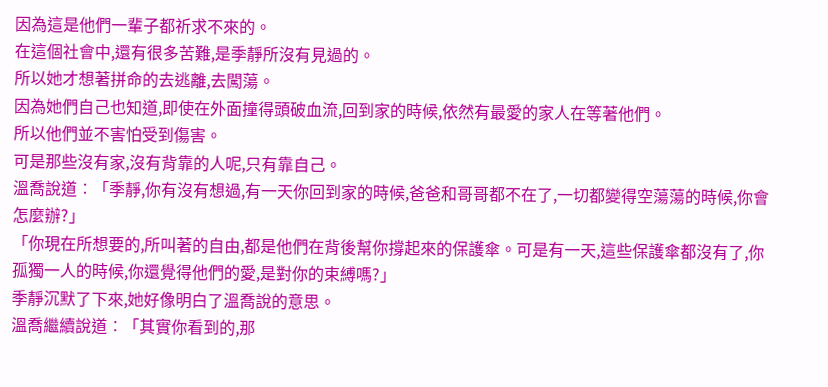因為這是他們一輩子都祈求不來的。
在這個社會中,還有很多苦難,是季靜所沒有見過的。
所以她才想著拼命的去逃離,去闖蕩。
因為她們自己也知道,即使在外面撞得頭破血流,回到家的時候,依然有最愛的家人在等著他們。
所以他們並不害怕受到傷害。
可是那些沒有家,沒有背靠的人呢,只有靠自己。
溫喬說道︰「季靜,你有沒有想過,有一天你回到家的時候,爸爸和哥哥都不在了,一切都變得空蕩蕩的時候,你會怎麼辦?」
「你現在所想要的,所叫著的自由,都是他們在背後幫你撐起來的保護傘。可是有一天,這些保護傘都沒有了,你孤獨一人的時候,你還覺得他們的愛,是對你的束縛嗎?」
季靜沉默了下來,她好像明白了溫喬說的意思。
溫喬繼續說道︰「其實你看到的,那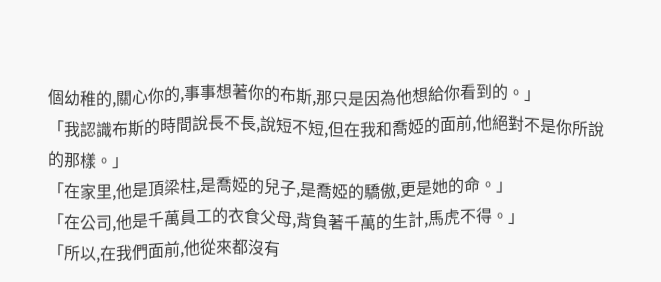個幼稚的,關心你的,事事想著你的布斯,那只是因為他想給你看到的。」
「我認識布斯的時間說長不長,說短不短,但在我和喬婭的面前,他絕對不是你所說的那樣。」
「在家里,他是頂梁柱,是喬婭的兒子,是喬婭的驕傲,更是她的命。」
「在公司,他是千萬員工的衣食父母,背負著千萬的生計,馬虎不得。」
「所以,在我們面前,他從來都沒有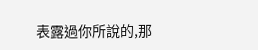表露過你所說的,那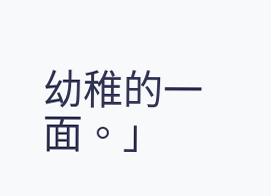幼稚的一面。」